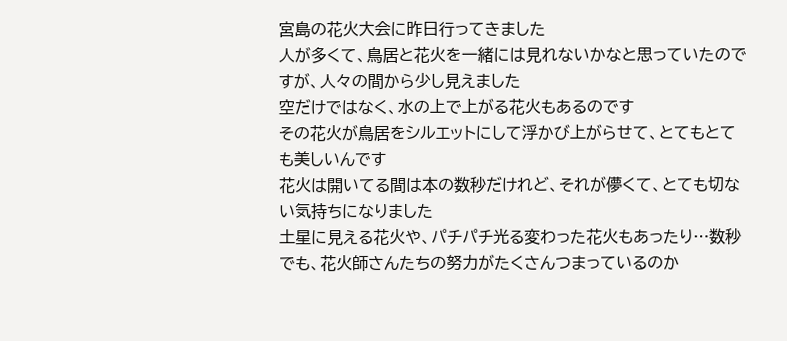宮島の花火大会に昨日行ってきました
人が多くて、鳥居と花火を一緒には見れないかなと思っていたのですが、人々の間から少し見えました
空だけではなく、水の上で上がる花火もあるのです
その花火が鳥居をシルエットにして浮かび上がらせて、とてもとても美しいんです
花火は開いてる間は本の数秒だけれど、それが儚くて、とても切ない気持ちになりました
土星に見える花火や、パチパチ光る変わった花火もあったり…数秒でも、花火師さんたちの努力がたくさんつまっているのか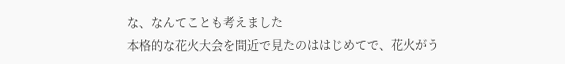な、なんてことも考えました
本格的な花火大会を間近で見たのははじめてで、花火がう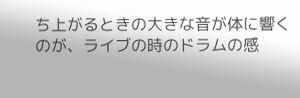ち上がるときの大きな音が体に響くのが、ライブの時のドラムの感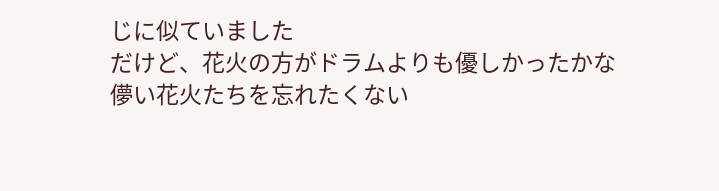じに似ていました
だけど、花火の方がドラムよりも優しかったかな
儚い花火たちを忘れたくない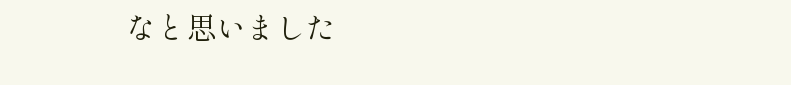なと思いました